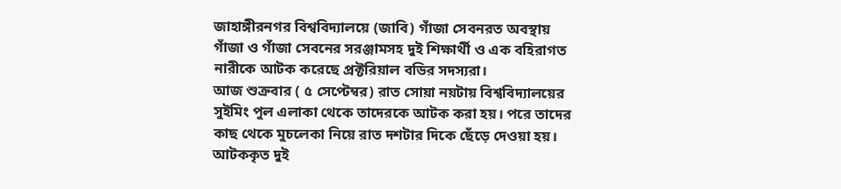জাহাঙ্গীরনগর বিশ্ববিদ্যালয়ে (জাবি) গাঁজা সেবনরত অবস্থায় গাঁজা ও গাঁজা সেবনের সরঞ্জামসহ দুই শিক্ষার্থী ও এক বহিরাগত নারীকে আটক করেছে প্রক্টরিয়াল বডির সদস্যরা।
আজ শুক্রবার ( ৫ সেপ্টেম্বর) রাত সোয়া নয়টায় বিশ্ববিদ্যালয়ের সুইমিং পুল এলাকা থেকে তাদেরকে আটক করা হয়। পরে তাদের কাছ থেকে মুচলেকা নিয়ে রাত দশটার দিকে ছেঁড়ে দেওয়া হয়।
আটককৃত দুই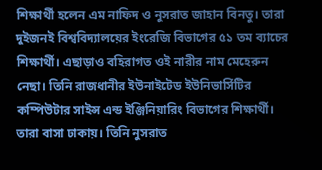শিক্ষার্থী হলেন এম নাফিদ ও নুসরাত জাহান বিনতু। তারা দুইজনই বিশ্ববিদ্যালয়ের ইংরেজি বিভাগের ৫১ তম ব্যাচের শিক্ষার্থী। এছাড়াও বহিরাগত ওই নারীর নাম মেহেরুন নেছা। তিনি রাজধানীর ইউনাইটেড ইউনিভার্সিটির কম্পিউটার সাইন্স এন্ড ইঞ্জিনিয়ারিং বিভাগের শিক্ষার্থী। তারা বাসা ঢাকায়। তিনি নুসরাত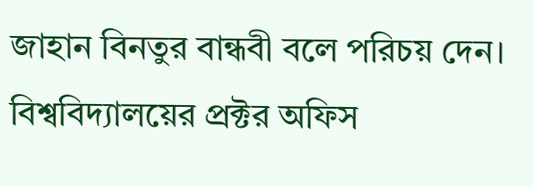জাহান বিনতুর বান্ধবী বলে পরিচয় দেন।
বিশ্ববিদ্যালয়ের প্রক্টর অফিস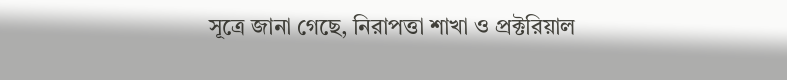সূত্রে জানা গেছে, নিরাপত্তা শাখা ও প্রক্টরিয়াল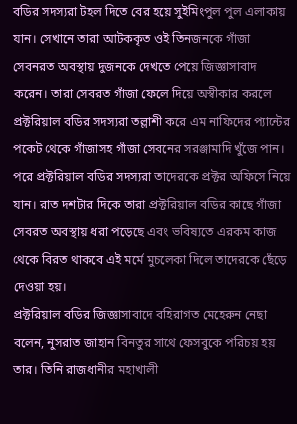বডির সদস্যরা টহল দিতে বের হয়ে সুইমিংপুল পুল এলাকায় যান। সেখানে তারা আটককৃত ওই তিনজনকে গাঁজা সেবনরত অবস্থায় দুজনকে দেখতে পেয়ে জিজ্ঞাসাবাদ করেন। তারা সেবরত গাঁজা ফেলে দিয়ে অস্বীকার করলে প্রক্টরিয়াল বডির সদস্যরা তল্লাশী করে এম নাফিদের প্যান্টের পকেট থেকে গাঁজাসহ গাঁজা সেবনের সরঞ্জামাদি খুঁজে পান। পরে প্রক্টরিয়াল বডির সদস্যরা তাদেরকে প্রক্টর অফিসে নিয়ে যান। রাত দশটার দিকে তারা প্রক্টরিয়াল বডির কাছে গাঁজা সেবরত অবস্থায় ধরা পড়েছে এবং ভবিষ্যতে এরকম কাজ থেকে বিরত থাকবে এই মর্মে মুচলেকা দিলে তাদেরকে ছেঁড়ে দেওয়া হয়।
প্রক্টরিয়াল বডির জিজ্ঞাসাবাদে বহিরাগত মেহেরুন নেছা বলেন, নুসরাত জাহান বিনতুর সাথে ফেসবুকে পরিচয় হয় তার। তিনি রাজধানীর মহাখালী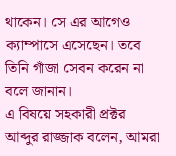থাকেন। সে এর আগেও ক্যাম্পাসে এসেছেন। তবে তিনি গাঁজা সেবন করেন না বলে জানান।
এ বিষয়ে সহকারী প্রক্টর আব্দুর রাজ্জাক বলেন, আমরা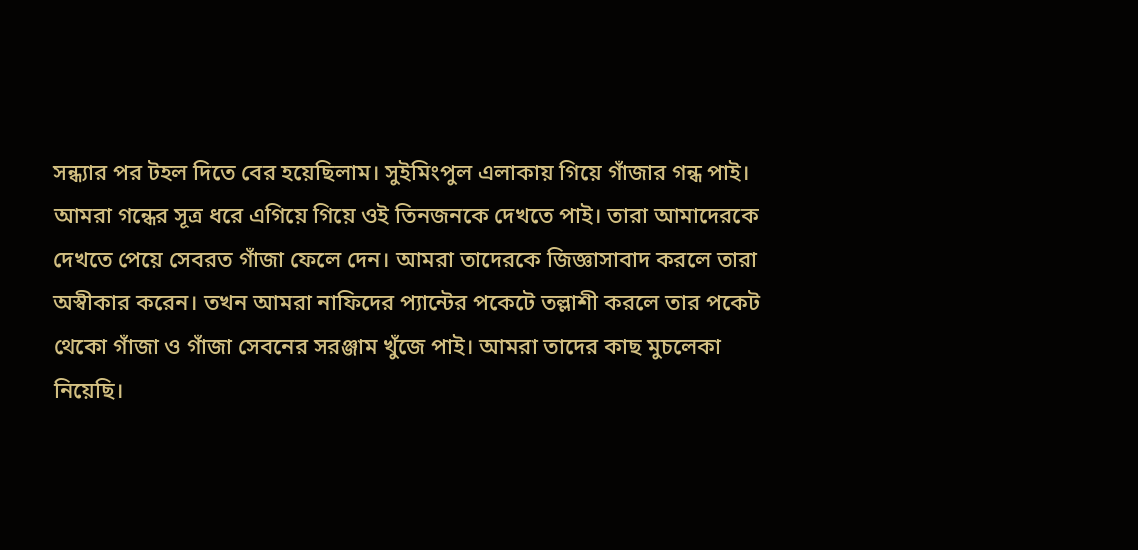সন্ধ্যার পর টহল দিতে বের হয়েছিলাম। সুইমিংপুল এলাকায় গিয়ে গাঁজার গন্ধ পাই। আমরা গন্ধের সূত্র ধরে এগিয়ে গিয়ে ওই তিনজনকে দেখতে পাই। তারা আমাদেরকে দেখতে পেয়ে সেবরত গাঁজা ফেলে দেন। আমরা তাদেরকে জিজ্ঞাসাবাদ করলে তারা অস্বীকার করেন। তখন আমরা নাফিদের প্যান্টের পকেটে তল্লাশী করলে তার পকেট থেকো গাঁজা ও গাঁজা সেবনের সরঞ্জাম খুঁজে পাই। আমরা তাদের কাছ মুচলেকা নিয়েছি।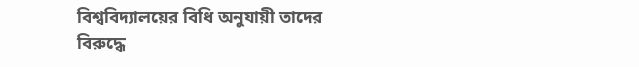বিশ্ববিদ্যালয়ের বিধি অনুযায়ী তাদের বিরুদ্ধে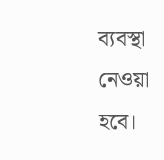ব্যবস্থা নেওয়া হবে।